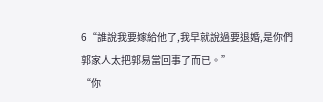6“誰說我要嫁給他了,我早就說過要退婚,是你們郭家人太把郭易當回事了而已。”
“你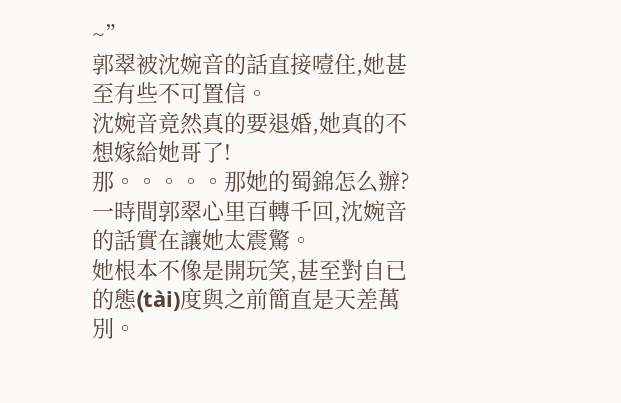~”
郭翠被沈婉音的話直接噎住,她甚至有些不可置信。
沈婉音竟然真的要退婚,她真的不想嫁給她哥了!
那。。。。。那她的蜀錦怎么辦?
一時間郭翠心里百轉千回,沈婉音的話實在讓她太震驚。
她根本不像是開玩笑,甚至對自已的態(tài)度與之前簡直是天差萬別。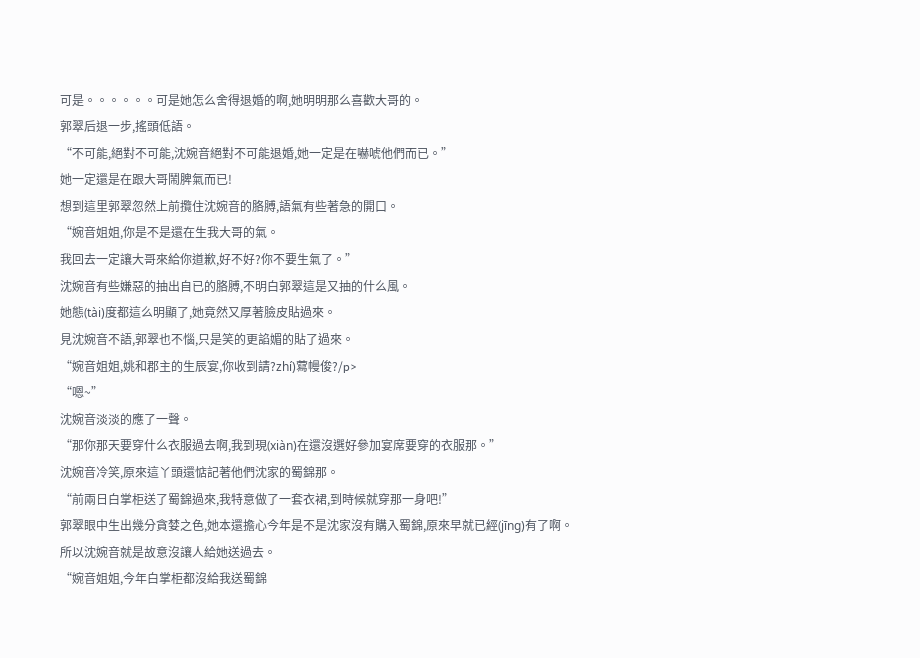可是。。。。。。可是她怎么舍得退婚的啊,她明明那么喜歡大哥的。
郭翠后退一步,搖頭低語。
“不可能,絕對不可能,沈婉音絕對不可能退婚,她一定是在嚇唬他們而已。”
她一定還是在跟大哥鬧脾氣而已!
想到這里郭翠忽然上前攬住沈婉音的胳膊,語氣有些著急的開口。
“婉音姐姐,你是不是還在生我大哥的氣。
我回去一定讓大哥來給你道歉,好不好?你不要生氣了。”
沈婉音有些嫌惡的抽出自已的胳膊,不明白郭翠這是又抽的什么風。
她態(tài)度都這么明顯了,她竟然又厚著臉皮貼過來。
見沈婉音不語,郭翠也不惱,只是笑的更諂媚的貼了過來。
“婉音姐姐,姚和郡主的生辰宴,你收到請?zhí)藛幔俊?/p>
“嗯~”
沈婉音淡淡的應了一聲。
“那你那天要穿什么衣服過去啊,我到現(xiàn)在還沒選好參加宴席要穿的衣服那。”
沈婉音冷笑,原來這丫頭還惦記著他們沈家的蜀錦那。
“前兩日白掌柜送了蜀錦過來,我特意做了一套衣裙,到時候就穿那一身吧!”
郭翠眼中生出幾分貪婪之色,她本還擔心今年是不是沈家沒有購入蜀錦,原來早就已經(jīng)有了啊。
所以沈婉音就是故意沒讓人給她送過去。
“婉音姐姐,今年白掌柜都沒給我送蜀錦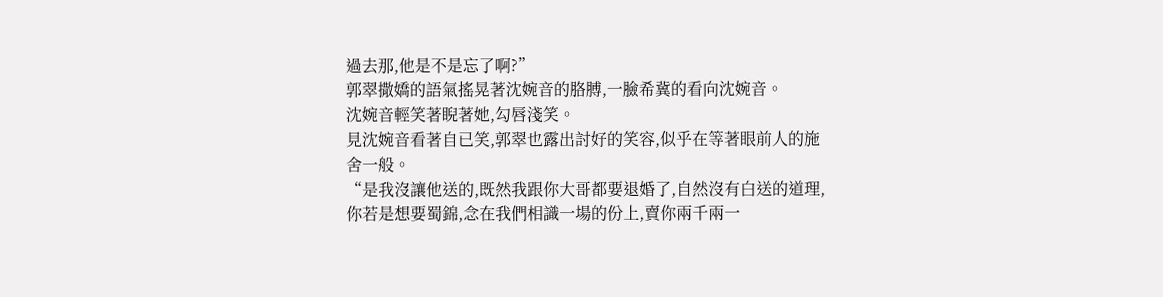過去那,他是不是忘了啊?”
郭翠撒嬌的語氣搖晃著沈婉音的胳膊,一臉希冀的看向沈婉音。
沈婉音輕笑著睨著她,勾唇淺笑。
見沈婉音看著自已笑,郭翠也露出討好的笑容,似乎在等著眼前人的施舍一般。
“是我沒讓他送的,既然我跟你大哥都要退婚了,自然沒有白送的道理,你若是想要蜀錦,念在我們相識一場的份上,賣你兩千兩一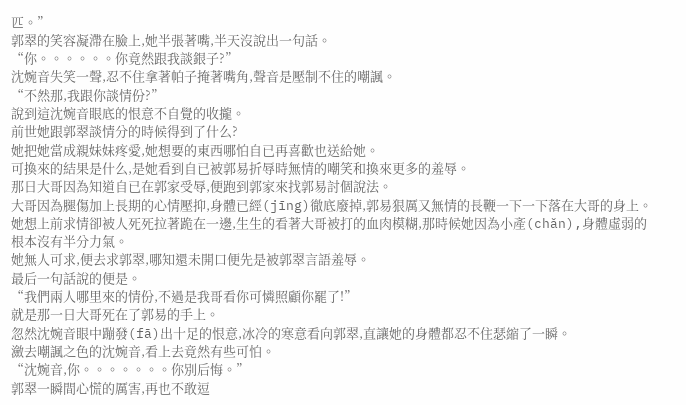匹。”
郭翠的笑容凝滯在臉上,她半張著嘴,半天沒說出一句話。
“你。。。。。。你竟然跟我談銀子?”
沈婉音失笑一聲,忍不住拿著帕子掩著嘴角,聲音是壓制不住的嘲諷。
“不然那,我跟你談情份?”
說到這沈婉音眼底的恨意不自覺的收攏。
前世她跟郭翠談情分的時候得到了什么?
她把她當成親妹妹疼愛,她想要的東西哪怕自已再喜歡也送給她。
可換來的結果是什么,是她看到自已被郭易折辱時無情的嘲笑和換來更多的羞辱。
那日大哥因為知道自已在郭家受辱,便跑到郭家來找郭易討個說法。
大哥因為腿傷加上長期的心情壓抑,身體已經(jīng)徹底廢掉,郭易狠厲又無情的長鞭一下一下落在大哥的身上。
她想上前求情卻被人死死拉著跪在一邊,生生的看著大哥被打的血肉模糊,那時候她因為小產(chǎn),身體虛弱的根本沒有半分力氣。
她無人可求,便去求郭翠,哪知還未開口便先是被郭翠言語羞辱。
最后一句話說的便是。
“我們兩人哪里來的情份,不過是我哥看你可憐照顧你罷了!”
就是那一日大哥死在了郭易的手上。
忽然沈婉音眼中蹦發(fā)出十足的恨意,冰冷的寒意看向郭翠,直讓她的身體都忍不住瑟縮了一瞬。
瀲去嘲諷之色的沈婉音,看上去竟然有些可怕。
“沈婉音,你。。。。。。。你別后悔。”
郭翠一瞬間心慌的厲害,再也不敢逗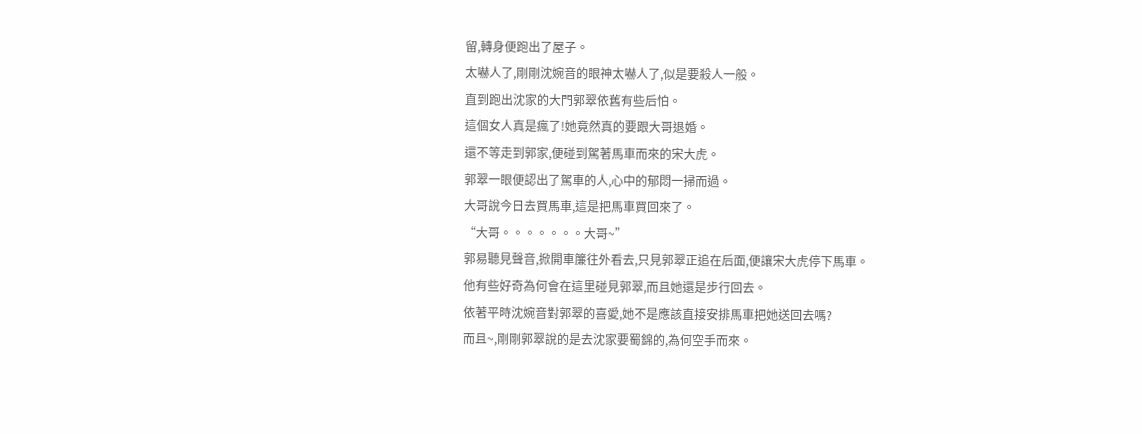留,轉身便跑出了屋子。
太嚇人了,剛剛沈婉音的眼神太嚇人了,似是要殺人一般。
直到跑出沈家的大門郭翠依舊有些后怕。
這個女人真是瘋了!她竟然真的要跟大哥退婚。
還不等走到郭家,便碰到駕著馬車而來的宋大虎。
郭翠一眼便認出了駕車的人,心中的郁悶一掃而過。
大哥說今日去買馬車,這是把馬車買回來了。
“大哥。。。。。。。大哥~”
郭易聽見聲音,掀開車簾往外看去,只見郭翠正追在后面,便讓宋大虎停下馬車。
他有些好奇為何會在這里碰見郭翠,而且她還是步行回去。
依著平時沈婉音對郭翠的喜愛,她不是應該直接安排馬車把她送回去嗎?
而且~,剛剛郭翠說的是去沈家要蜀錦的,為何空手而來。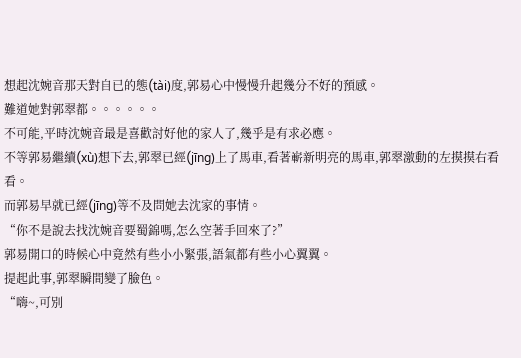想起沈婉音那天對自已的態(tài)度,郭易心中慢慢升起幾分不好的預感。
難道她對郭翠都。。。。。。
不可能,平時沈婉音最是喜歡討好他的家人了,幾乎是有求必應。
不等郭易繼續(xù)想下去,郭翠已經(jīng)上了馬車,看著嶄新明亮的馬車,郭翠激動的左摸摸右看看。
而郭易早就已經(jīng)等不及問她去沈家的事情。
“你不是說去找沈婉音要蜀錦嗎,怎么空著手回來了?”
郭易開口的時候心中竟然有些小小緊張,語氣都有些小心翼翼。
提起此事,郭翠瞬間變了臉色。
“嗨~,可別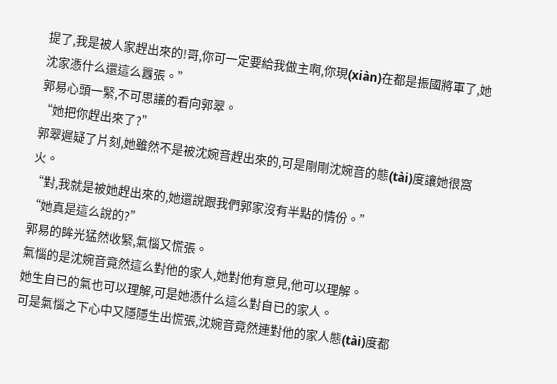提了,我是被人家趕出來的!哥,你可一定要給我做主啊,你現(xiàn)在都是振國將軍了,她沈家憑什么還這么囂張。”
郭易心頭一緊,不可思議的看向郭翠。
“她把你趕出來了?”
郭翠遲疑了片刻,她雖然不是被沈婉音趕出來的,可是剛剛沈婉音的態(tài)度讓她很窩火。
“對,我就是被她趕出來的,她還說跟我們郭家沒有半點的情份。”
“她真是這么說的?”
郭易的眸光猛然收緊,氣惱又慌張。
氣惱的是沈婉音竟然這么對他的家人,她對他有意見,他可以理解。
她生自已的氣也可以理解,可是她憑什么這么對自已的家人。
可是氣惱之下心中又隱隱生出慌張,沈婉音竟然連對他的家人態(tài)度都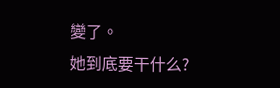變了。
她到底要干什么?